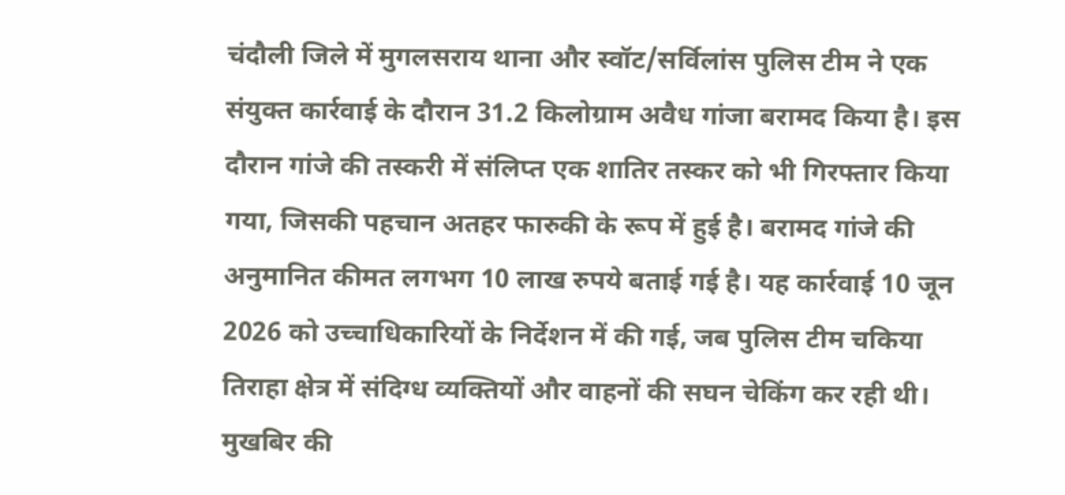चंदौली जिले में मुगलसराय थाना और स्वॉट/सर्विलांस पुलिस टीम ने एक संयुक्त कार्रवाई के दौरान 31.2 किलोग्राम अवैध गांजा बरामद किया है। इस दौरान गांजे की तस्करी में संलिप्त एक शातिर तस्कर को भी गिरफ्तार किया गया, जिसकी पहचान अतहर फारुकी के रूप में हुई है। बरामद गांजे की अनुमानित कीमत लगभग 10 लाख रुपये बताई गई है। यह कार्रवाई 10 जून 2026 को उच्चाधिकारियों के निर्देशन में की गई, जब पुलिस टीम चकिया तिराहा क्षेत्र में संदिग्ध व्यक्तियों और वाहनों की सघन चेकिंग कर रही थी। मुखबिर की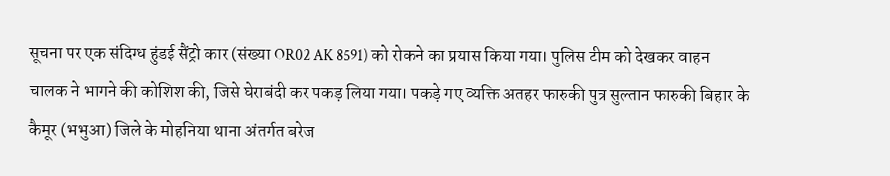सूचना पर एक संदिग्ध हुंडई सैंट्रो कार (संख्या OR02 AK 8591) को रोकने का प्रयास किया गया। पुलिस टीम को देखकर वाहन चालक ने भागने की कोशिश की, जिसे घेराबंदी कर पकड़ लिया गया। पकड़े गए व्यक्ति अतहर फारुकी पुत्र सुल्तान फारुकी बिहार के कैमूर (भभुआ) जिले के मोहनिया थाना अंतर्गत बरेज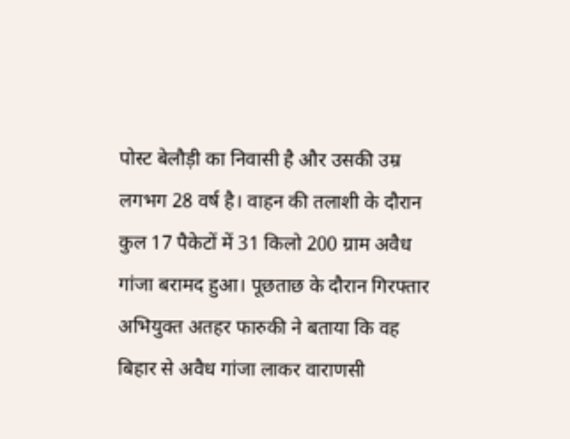पोस्ट बेलौड़ी का निवासी है और उसकी उम्र लगभग 28 वर्ष है। वाहन की तलाशी के दौरान कुल 17 पैकेटों में 31 किलो 200 ग्राम अवैध गांजा बरामद हुआ। पूछताछ के दौरान गिरफ्तार अभियुक्त अतहर फारुकी ने बताया कि वह बिहार से अवैध गांजा लाकर वाराणसी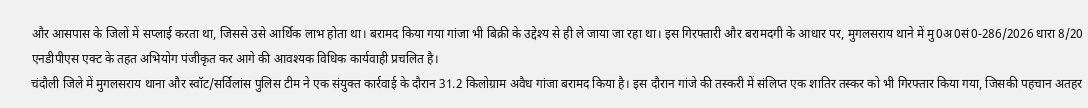और आसपास के जिलों में सप्लाई करता था, जिससे उसे आर्थिक लाभ होता था। बरामद किया गया गांजा भी बिक्री के उद्देश्य से ही ले जाया जा रहा था। इस गिरफ्तारी और बरामदगी के आधार पर, मुगलसराय थाने में मु0अ0सं0-286/2026 धारा 8/20 एनडीपीएस एक्ट के तहत अभियोग पंजीकृत कर आगे की आवश्यक विधिक कार्यवाही प्रचलित है।
चंदौली जिले में मुगलसराय थाना और स्वॉट/सर्विलांस पुलिस टीम ने एक संयुक्त कार्रवाई के दौरान 31.2 किलोग्राम अवैध गांजा बरामद किया है। इस दौरान गांजे की तस्करी में संलिप्त एक शातिर तस्कर को भी गिरफ्तार किया गया, जिसकी पहचान अतहर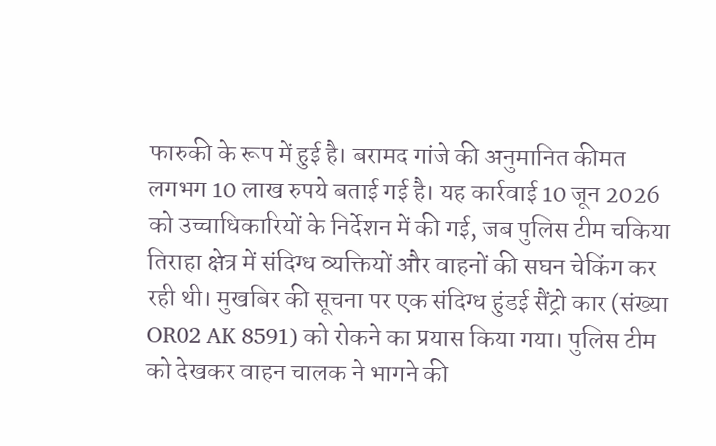फारुकी के रूप में हुई है। बरामद गांजे की अनुमानित कीमत लगभग 10 लाख रुपये बताई गई है। यह कार्रवाई 10 जून 2026 को उच्चाधिकारियों के निर्देशन में की गई, जब पुलिस टीम चकिया तिराहा क्षेत्र में संदिग्ध व्यक्तियों और वाहनों की सघन चेकिंग कर रही थी। मुखबिर की सूचना पर एक संदिग्ध हुंडई सैंट्रो कार (संख्या OR02 AK 8591) को रोकने का प्रयास किया गया। पुलिस टीम को देखकर वाहन चालक ने भागने की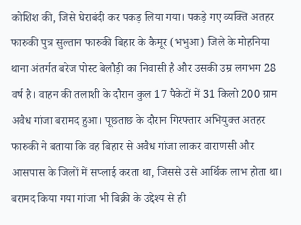कोशिश की, जिसे घेराबंदी कर पकड़ लिया गया। पकड़े गए व्यक्ति अतहर फारुकी पुत्र सुल्तान फारुकी बिहार के कैमूर (भभुआ) जिले के मोहनिया थाना अंतर्गत बरेज पोस्ट बेलौड़ी का निवासी है और उसकी उम्र लगभग 28 वर्ष है। वाहन की तलाशी के दौरान कुल 17 पैकेटों में 31 किलो 200 ग्राम अवैध गांजा बरामद हुआ। पूछताछ के दौरान गिरफ्तार अभियुक्त अतहर फारुकी ने बताया कि वह बिहार से अवैध गांजा लाकर वाराणसी और आसपास के जिलों में सप्लाई करता था, जिससे उसे आर्थिक लाभ होता था। बरामद किया गया गांजा भी बिक्री के उद्देश्य से ही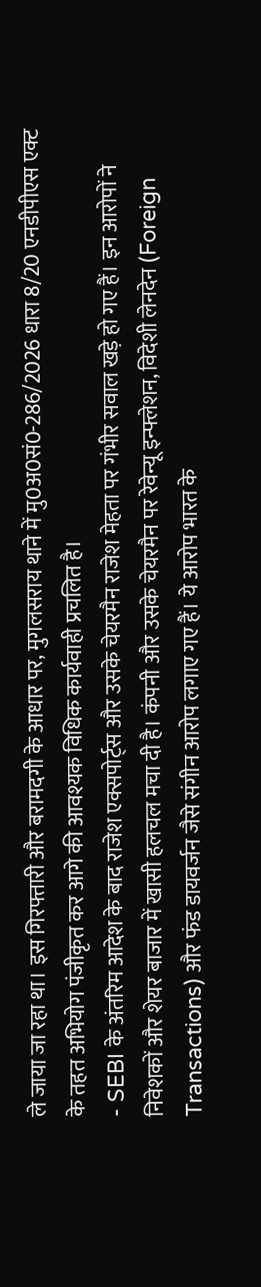ले जाया जा रहा था। इस गिरफ्तारी और बरामदगी के आधार पर, मुगलसराय थाने में मु0अ0सं0-286/2026 धारा 8/20 एनडीपीएस एक्ट के तहत अभियोग पंजीकृत कर आगे की आवश्यक विधिक कार्यवाही प्रचलित है।
- SEBI के अंतरिम आदेश के बाद राजेश एक्सपोर्ट्स और उसके चेयरमैन राजेश मेहता पर गंभीर सवाल खड़े हो गए हैं। इन आरोपों ने निवेशकों और शेयर बाजार में खासी हलचल मचा दी है। कंपनी और उसके चेयरमैन पर रेवेन्यू इन्फ्लेशन, विदेशी लेनदेन (Foreign Transactions) और फंड डायवर्जन जैसे संगीन आरोप लगाए गए हैं। ये आरोप भारत के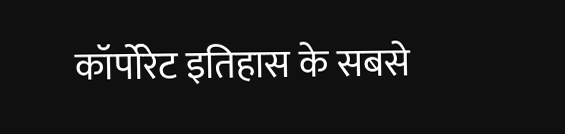कॉर्पोरेट इतिहास के सबसे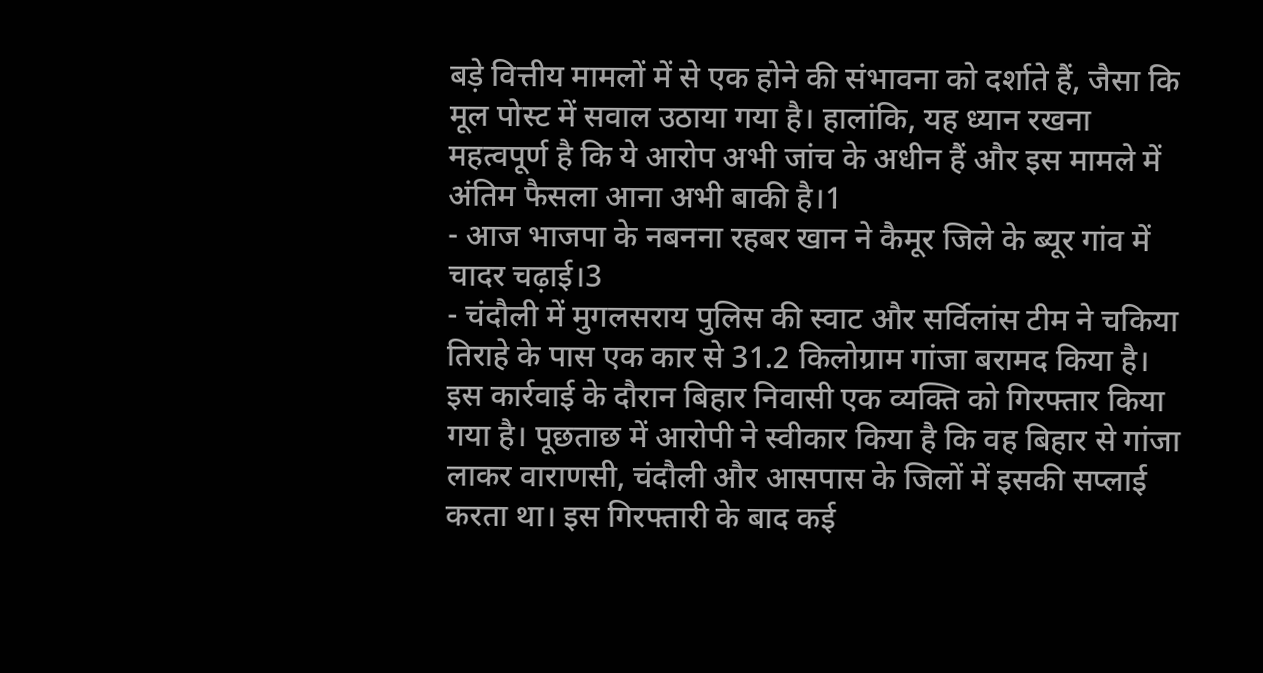बड़े वित्तीय मामलों में से एक होने की संभावना को दर्शाते हैं, जैसा कि मूल पोस्ट में सवाल उठाया गया है। हालांकि, यह ध्यान रखना महत्वपूर्ण है कि ये आरोप अभी जांच के अधीन हैं और इस मामले में अंतिम फैसला आना अभी बाकी है।1
- आज भाजपा के नबनना रहबर खान ने कैमूर जिले के ब्यूर गांव में चादर चढ़ाई।3
- चंदौली में मुगलसराय पुलिस की स्वाट और सर्विलांस टीम ने चकिया तिराहे के पास एक कार से 31.2 किलोग्राम गांजा बरामद किया है। इस कार्रवाई के दौरान बिहार निवासी एक व्यक्ति को गिरफ्तार किया गया है। पूछताछ में आरोपी ने स्वीकार किया है कि वह बिहार से गांजा लाकर वाराणसी, चंदौली और आसपास के जिलों में इसकी सप्लाई करता था। इस गिरफ्तारी के बाद कई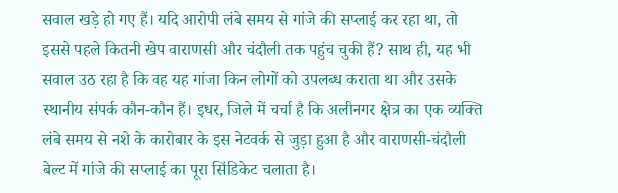सवाल खड़े हो गए हैं। यदि आरोपी लंबे समय से गांजे की सप्लाई कर रहा था, तो इससे पहले कितनी खेप वाराणसी और चंदौली तक पहुंच चुकी हैं? साथ ही, यह भी सवाल उठ रहा है कि वह यह गांजा किन लोगों को उपलब्ध कराता था और उसके स्थानीय संपर्क कौन-कौन हैं। इधर, जिले में चर्चा है कि अलीनगर क्षेत्र का एक व्यक्ति लंबे समय से नशे के कारोबार के इस नेटवर्क से जुड़ा हुआ है और वाराणसी-चंदौली बेल्ट में गांजे की सप्लाई का पूरा सिंडिकेट चलाता है।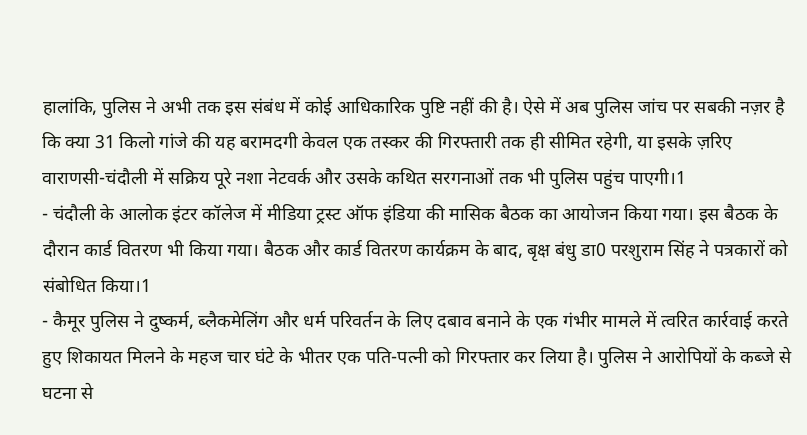हालांकि, पुलिस ने अभी तक इस संबंध में कोई आधिकारिक पुष्टि नहीं की है। ऐसे में अब पुलिस जांच पर सबकी नज़र है कि क्या 31 किलो गांजे की यह बरामदगी केवल एक तस्कर की गिरफ्तारी तक ही सीमित रहेगी, या इसके ज़रिए वाराणसी-चंदौली में सक्रिय पूरे नशा नेटवर्क और उसके कथित सरगनाओं तक भी पुलिस पहुंच पाएगी।1
- चंदौली के आलोक इंटर कॉलेज में मीडिया ट्रस्ट ऑफ इंडिया की मासिक बैठक का आयोजन किया गया। इस बैठक के दौरान कार्ड वितरण भी किया गया। बैठक और कार्ड वितरण कार्यक्रम के बाद, बृक्ष बंधु डा0 परशुराम सिंह ने पत्रकारों को संबोधित किया।1
- कैमूर पुलिस ने दुष्कर्म, ब्लैकमेलिंग और धर्म परिवर्तन के लिए दबाव बनाने के एक गंभीर मामले में त्वरित कार्रवाई करते हुए शिकायत मिलने के महज चार घंटे के भीतर एक पति-पत्नी को गिरफ्तार कर लिया है। पुलिस ने आरोपियों के कब्जे से घटना से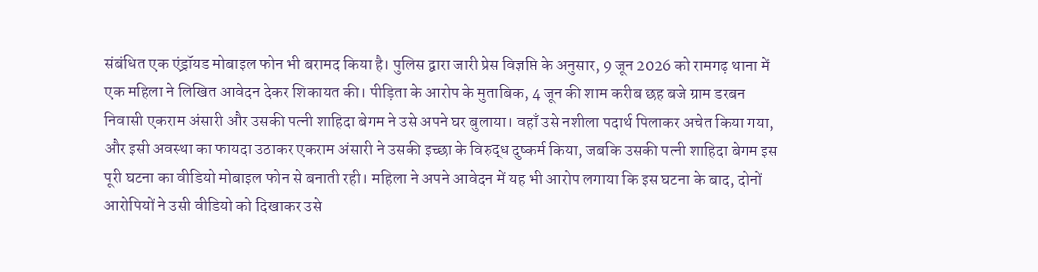संबंधित एक एंड्रॉयड मोबाइल फोन भी बरामद किया है। पुलिस द्वारा जारी प्रेस विज्ञप्ति के अनुसार, 9 जून 2026 को रामगढ़ थाना में एक महिला ने लिखित आवेदन देकर शिकायत की। पीड़िता के आरोप के मुताबिक, 4 जून की शाम करीब छह बजे ग्राम डरबन निवासी एकराम अंसारी और उसकी पत्नी शाहिदा बेगम ने उसे अपने घर बुलाया। वहाँ उसे नशीला पदार्थ पिलाकर अचेत किया गया, और इसी अवस्था का फायदा उठाकर एकराम अंसारी ने उसकी इच्छा के विरुद्ध दुष्कर्म किया, जबकि उसकी पत्नी शाहिदा बेगम इस पूरी घटना का वीडियो मोबाइल फोन से बनाती रही। महिला ने अपने आवेदन में यह भी आरोप लगाया कि इस घटना के बाद, दोनों आरोपियों ने उसी वीडियो को दिखाकर उसे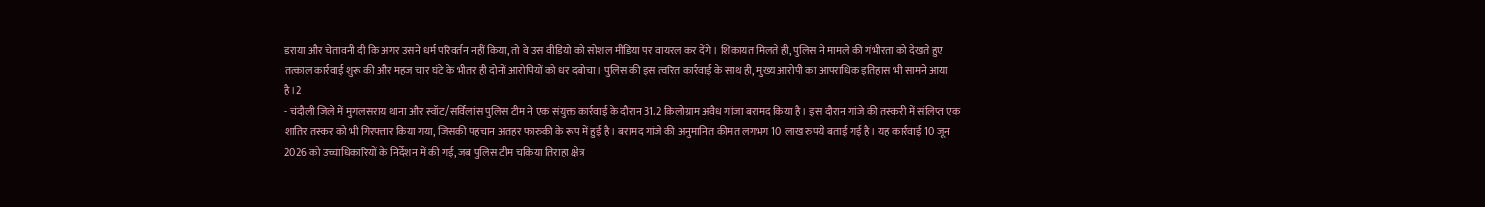डराया और चेतावनी दी कि अगर उसने धर्म परिवर्तन नहीं किया, तो वे उस वीडियो को सोशल मीडिया पर वायरल कर देंगे। शिकायत मिलते ही, पुलिस ने मामले की गंभीरता को देखते हुए तत्काल कार्रवाई शुरू की और महज चार घंटे के भीतर ही दोनों आरोपियों को धर दबोचा। पुलिस की इस त्वरित कार्रवाई के साथ ही, मुख्य आरोपी का आपराधिक इतिहास भी सामने आया है।2
- चंदौली जिले में मुगलसराय थाना और स्वॉट/सर्विलांस पुलिस टीम ने एक संयुक्त कार्रवाई के दौरान 31.2 किलोग्राम अवैध गांजा बरामद किया है। इस दौरान गांजे की तस्करी में संलिप्त एक शातिर तस्कर को भी गिरफ्तार किया गया, जिसकी पहचान अतहर फारुकी के रूप में हुई है। बरामद गांजे की अनुमानित कीमत लगभग 10 लाख रुपये बताई गई है। यह कार्रवाई 10 जून 2026 को उच्चाधिकारियों के निर्देशन में की गई, जब पुलिस टीम चकिया तिराहा क्षेत्र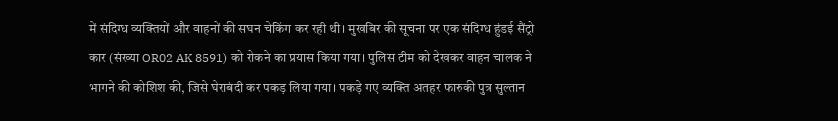में संदिग्ध व्यक्तियों और वाहनों की सघन चेकिंग कर रही थी। मुखबिर की सूचना पर एक संदिग्ध हुंडई सैंट्रो कार (संख्या OR02 AK 8591) को रोकने का प्रयास किया गया। पुलिस टीम को देखकर वाहन चालक ने भागने की कोशिश की, जिसे घेराबंदी कर पकड़ लिया गया। पकड़े गए व्यक्ति अतहर फारुकी पुत्र सुल्तान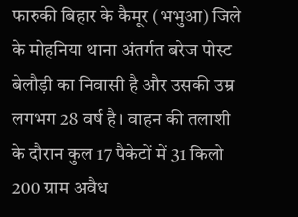फारुकी बिहार के कैमूर (भभुआ) जिले के मोहनिया थाना अंतर्गत बरेज पोस्ट बेलौड़ी का निवासी है और उसकी उम्र लगभग 28 वर्ष है। वाहन की तलाशी के दौरान कुल 17 पैकेटों में 31 किलो 200 ग्राम अवैध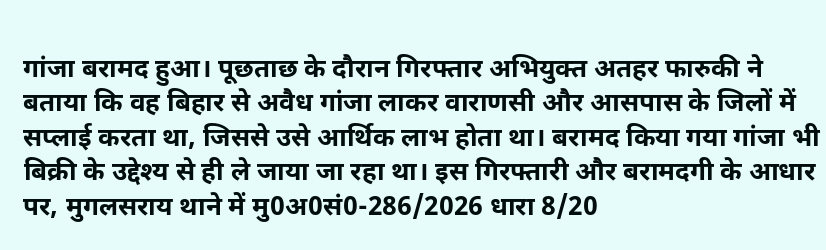गांजा बरामद हुआ। पूछताछ के दौरान गिरफ्तार अभियुक्त अतहर फारुकी ने बताया कि वह बिहार से अवैध गांजा लाकर वाराणसी और आसपास के जिलों में सप्लाई करता था, जिससे उसे आर्थिक लाभ होता था। बरामद किया गया गांजा भी बिक्री के उद्देश्य से ही ले जाया जा रहा था। इस गिरफ्तारी और बरामदगी के आधार पर, मुगलसराय थाने में मु0अ0सं0-286/2026 धारा 8/20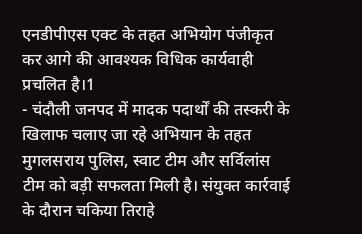एनडीपीएस एक्ट के तहत अभियोग पंजीकृत कर आगे की आवश्यक विधिक कार्यवाही प्रचलित है।1
- चंदौली जनपद में मादक पदार्थों की तस्करी के खिलाफ चलाए जा रहे अभियान के तहत मुगलसराय पुलिस, स्वाट टीम और सर्विलांस टीम को बड़ी सफलता मिली है। संयुक्त कार्रवाई के दौरान चकिया तिराहे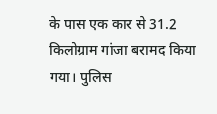के पास एक कार से 31.2 किलोग्राम गांजा बरामद किया गया। पुलिस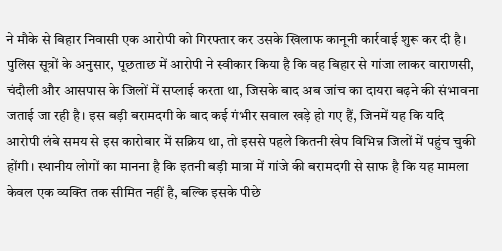ने मौके से बिहार निवासी एक आरोपी को गिरफ्तार कर उसके खिलाफ कानूनी कार्रवाई शुरू कर दी है। पुलिस सूत्रों के अनुसार, पूछताछ में आरोपी ने स्वीकार किया है कि वह बिहार से गांजा लाकर वाराणसी, चंदौली और आसपास के जिलों में सप्लाई करता था, जिसके बाद अब जांच का दायरा बढ़ने की संभावना जताई जा रही है। इस बड़ी बरामदगी के बाद कई गंभीर सवाल खड़े हो गए हैं, जिनमें यह कि यदि आरोपी लंबे समय से इस कारोबार में सक्रिय था, तो इससे पहले कितनी खेप विभिन्न जिलों में पहुंच चुकी होंगी। स्थानीय लोगों का मानना है कि इतनी बड़ी मात्रा में गांजे की बरामदगी से साफ है कि यह मामला केवल एक व्यक्ति तक सीमित नहीं है, बल्कि इसके पीछे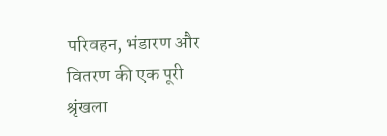परिवहन, भंडारण और वितरण की एक पूरी श्रृंखला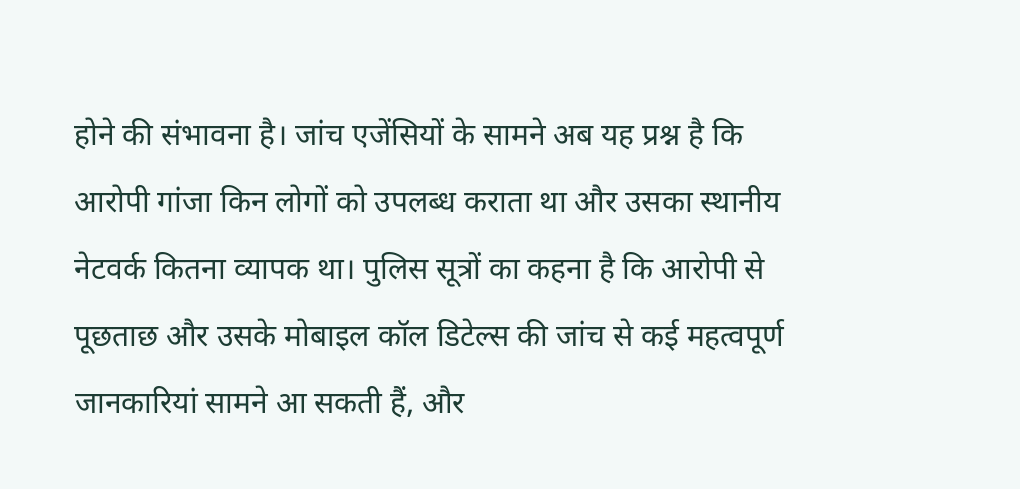होने की संभावना है। जांच एजेंसियों के सामने अब यह प्रश्न है कि आरोपी गांजा किन लोगों को उपलब्ध कराता था और उसका स्थानीय नेटवर्क कितना व्यापक था। पुलिस सूत्रों का कहना है कि आरोपी से पूछताछ और उसके मोबाइल कॉल डिटेल्स की जांच से कई महत्वपूर्ण जानकारियां सामने आ सकती हैं, और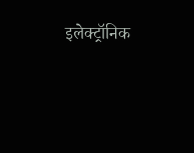इलेक्ट्रॉनिक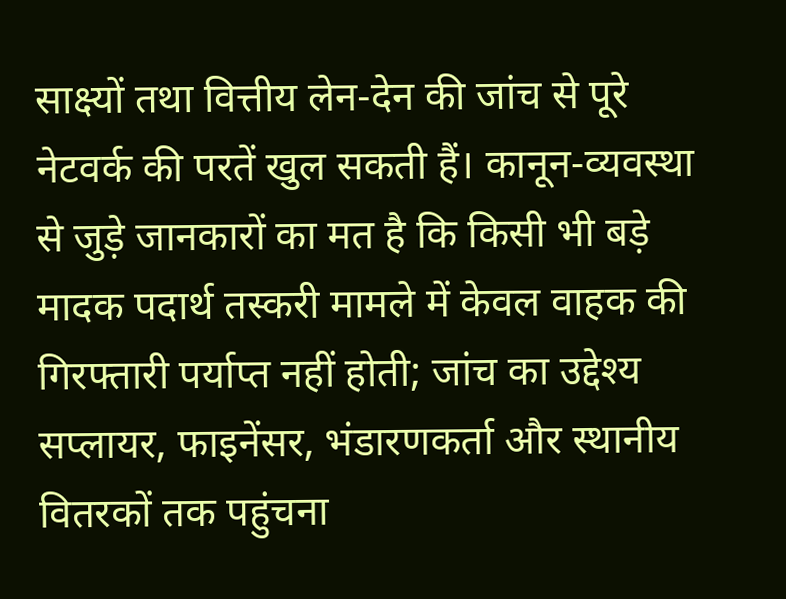साक्ष्यों तथा वित्तीय लेन-देन की जांच से पूरे नेटवर्क की परतें खुल सकती हैं। कानून-व्यवस्था से जुड़े जानकारों का मत है कि किसी भी बड़े मादक पदार्थ तस्करी मामले में केवल वाहक की गिरफ्तारी पर्याप्त नहीं होती; जांच का उद्देश्य सप्लायर, फाइनेंसर, भंडारणकर्ता और स्थानीय वितरकों तक पहुंचना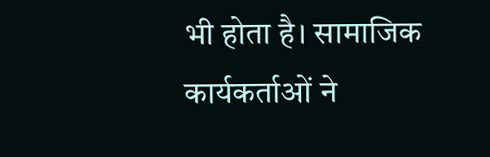भी होता है। सामाजिक कार्यकर्ताओं ने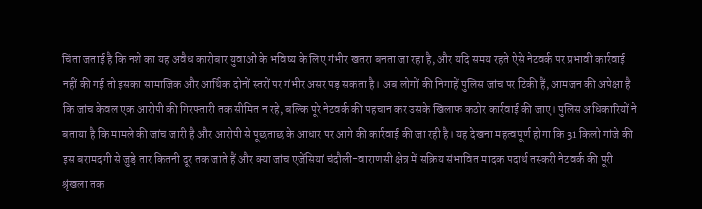चिंता जताई है कि नशे का यह अवैध कारोबार युवाओं के भविष्य के लिए गंभीर खतरा बनता जा रहा है, और यदि समय रहते ऐसे नेटवर्क पर प्रभावी कार्रवाई नहीं की गई तो इसका सामाजिक और आर्थिक दोनों स्तरों पर गंभीर असर पड़ सकता है। अब लोगों की निगाहें पुलिस जांच पर टिकी हैं, आमजन की अपेक्षा है कि जांच केवल एक आरोपी की गिरफ्तारी तक सीमित न रहे, बल्कि पूरे नेटवर्क की पहचान कर उसके खिलाफ कठोर कार्रवाई की जाए। पुलिस अधिकारियों ने बताया है कि मामले की जांच जारी है और आरोपी से पूछताछ के आधार पर आगे की कार्रवाई की जा रही है। यह देखना महत्वपूर्ण होगा कि 31 किलो गांजे की इस बरामदगी से जुड़े तार कितनी दूर तक जाते हैं और क्या जांच एजेंसियां चंदौली-वाराणसी क्षेत्र में सक्रिय संभावित मादक पदार्थ तस्करी नेटवर्क की पूरी श्रृंखला तक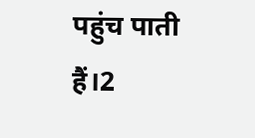पहुंच पाती हैं।2